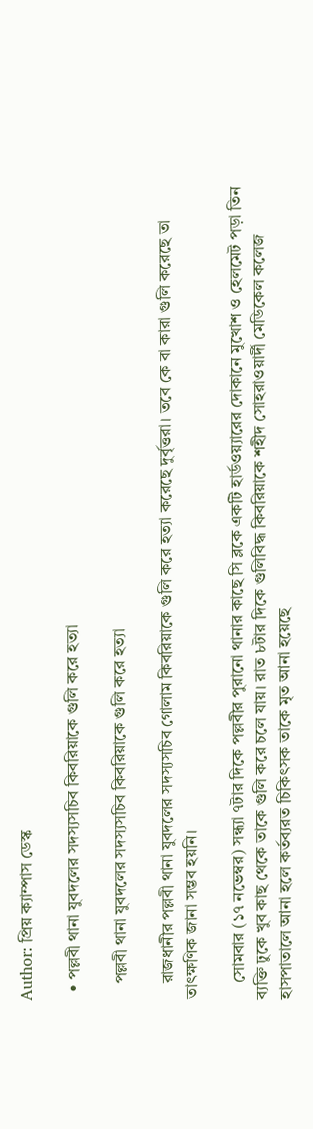Author: প্রিয় ক্যাম্পাস ডেস্ক

  • পল্লবী থানা যুবদলের সদস্যসচিব কিবরিয়াকে গুলি করে হত্যা

    পল্লবী থানা যুবদলের সদস্যসচিব কিবরিয়াকে গুলি করে হত্যা

    রাজধানীর পল্লবী থানা যুবদলের সদস্যসচিব গোলাম কিবরিয়াকে গুলি করে হত্যা করেছে দুর্বৃত্তরা। তবে কে বা কারা গুলি করেছে তা তাৎক্ষণিক জানা সম্ভব হয়নি।

    সোমবার (১৭ নভেম্বর) সন্ধ্যা ৭টার দিকে পল্লবীর পুরানো থানার কাছে সি ব্লকে একটি হার্ডওয়্যারের দোকানে মুখোশ ও হেলমেট পড়া তিন ব্যক্তি ঢুকে খুব কাছ থেকে তাকে গুলি করে চলে যায়। রাত ৮টার দিকে গুলিবিদ্ধ কিবরিয়াকে শহীদ সোহরাওয়ার্দী মেডিকেল কলেজ হাসপাতালে আনা হলে কর্তব্যরত চিকিৎসক তাকে মৃত আনা হয়েছে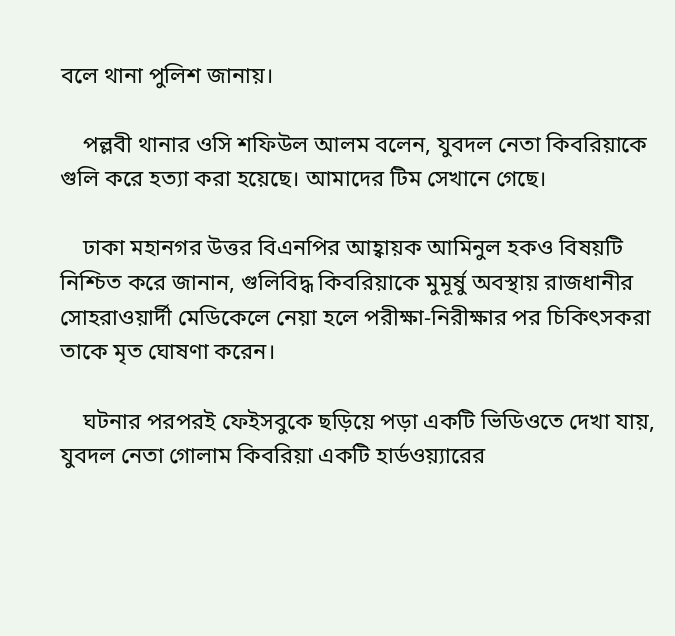বলে থানা পুলিশ জানায়।

    পল্লবী থানার ওসি শফিউল আলম বলেন, যুবদল নেতা কিবরিয়াকে গুলি করে হত্যা করা হয়েছে। আমাদের টিম সেখানে গেছে।

    ঢাকা মহানগর উত্তর বিএনপির আহ্বায়ক আমিনুল হকও বিষয়টি নিশ্চিত করে জানান, গুলিবিদ্ধ কিবরিয়াকে মুমূর্ষু অবস্থায় রাজধানীর সোহরাওয়ার্দী মেডিকেলে নেয়া হলে পরীক্ষা-নিরীক্ষার পর চিকিৎসকরা তাকে মৃত ঘোষণা করেন।

    ঘটনার পরপরই ফেইসবুকে ছড়িয়ে পড়া একটি ভিডিওতে দেখা যায়, যুবদল নেতা গোলাম কিবরিয়া একটি হার্ডওয়্যারের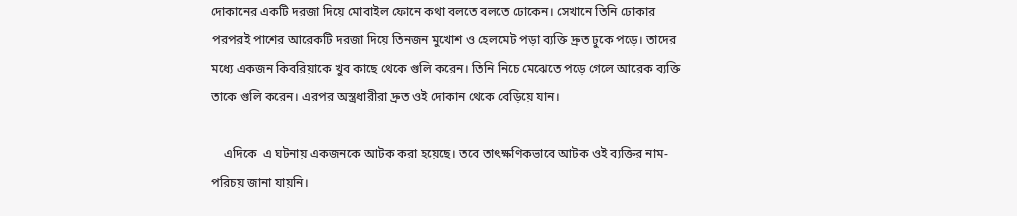দোকানের একটি দরজা দিয়ে মোবাইল ফোনে কথা বলতে বলতে ঢোকেন। সেখানে তিনি ঢোকার পরপরই পাশের আরেকটি দরজা দিয়ে তিনজন মুখোশ ও হেলমেট পড়া ব্যক্তি দ্রুত ঢুকে পড়ে। তাদের মধ্যে একজন কিবরিয়াকে খুব কাছে থেকে গুলি করেন। তিনি নিচে মেঝেতে পড়ে গেলে আরেক ব্যক্তি তাকে গুলি করেন। এরপর অস্ত্রধারীরা দ্রুত ওই দোকান থেকে বেড়িয়ে যান।

    এদিকে  এ ঘটনায় একজনকে আটক করা হয়েছে। তবে তাৎক্ষণিকভাবে আটক ওই ব্যক্তির নাম-পরিচয় জানা যায়নি।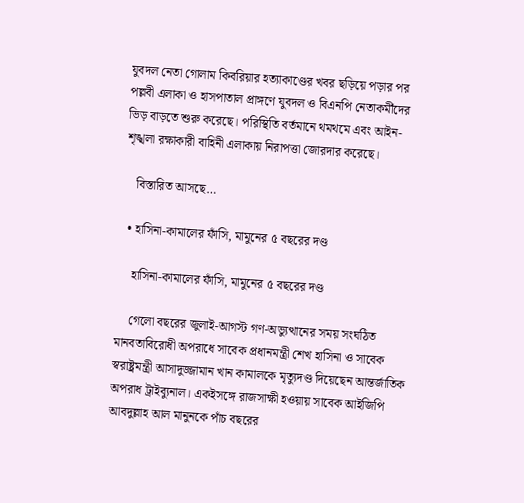যুবদল নেতা গোলাম কিবরিয়ার হত্যাকাণ্ডের খবর ছড়িয়ে পড়ার পর পল্লবী এলাকা ও হাসপাতাল প্রাঙ্গণে যুবদল ও বিএনপি নেতাকর্মীদের ভিড় বাড়তে শুরু করেছে। পরিস্থিতি বর্তমানে থমথমে এবং আইন-শৃঙ্খলা রক্ষাকারী বাহিনী এলাকায় নিরাপত্তা জোরদার করেছে।

    বিস্তারিত আসছে…

  • হাসিনা-কামালের ফাঁসি, মামুনের ৫ বছরের দণ্ড

    হাসিনা-কামালের ফাঁসি, মামুনের ৫ বছরের দণ্ড

    গেলো বছরের জুলাই-আগস্ট গণ-অভ্যুত্থানের সময় সংঘঠিত মানবতাবিরোধী অপরাধে সাবেক প্রধানমন্ত্রী শেখ হাসিনা ও সাবেক স্বরাষ্ট্রমন্ত্রী আসাদুজ্জামান খান কামালকে মৃত্যুদণ্ড দিয়েছেন আন্তর্জাতিক অপরাধ ট্রাইব্যুনাল। একইসঙ্গে রাজসাক্ষী হওয়ায় সাবেক আইজিপি আবদুল্লাহ আল মানুনকে পাঁচ বছরের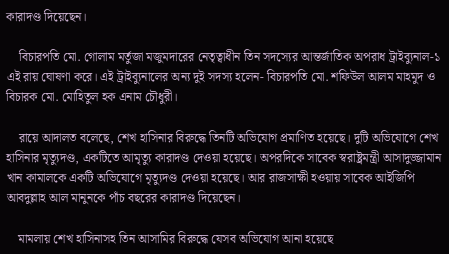কারাদণ্ড দিয়েছেন।

    বিচারপতি মো. গোলাম মর্তুজা মজুমদারের নেতৃত্বাধীন তিন সদস্যের আন্তর্জাতিক অপরাধ ট্রাইব্যুনাল-১ এই রায় ঘোষণা করে। এই ট্রাইব্যুনালের অন্য দুই সদস্য হলেন- বিচারপতি মো. শফিউল আলম মাহমুদ ও বিচারক মো. মোহিতুল হক এনাম চৌধুরী।

    রায়ে আদালত বলেছে, শেখ হাসিনার বিরুদ্ধে তিনটি অভিযোগ প্রমাণিত হয়েছে। দুটি অভিযোগে শেখ হাসিনার মৃত্যুদণ্ড, একটিতে আমৃত্যু কারাদণ্ড দেওয়া হয়েছে। অপরদিকে সাবেক স্বরাষ্ট্রমন্ত্রী আসাদুজ্জামান খান কামালকে একটি অভিযোগে মৃত্যুদণ্ড দেওয়া হয়েছে। আর রাজসাক্ষী হওয়ায় সাবেক আইজিপি আবদুল্লাহ আল মানুনকে পাঁচ বছরের কারাদণ্ড দিয়েছেন।

    মামলায় শেখ হাসিনাসহ তিন আসামির বিরুদ্ধে যেসব অভিযোগ আনা হয়েছে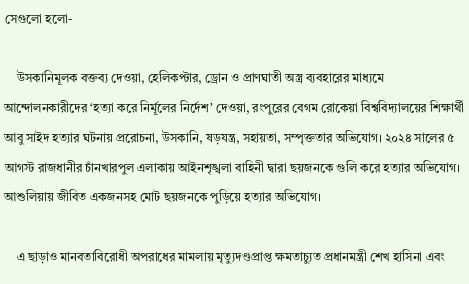সেগুলো হলো-

    উসকানিমূলক বক্তব্য দেওয়া, হেলিকপ্টার, ড্রোন ও প্রাণঘাতী অস্ত্র ব্যবহারের মাধ্যমে আন্দোলনকারীদের ‘হত্যা করে নির্মূলের নির্দেশ’ দেওয়া, রংপুরের বেগম রোকেয়া বিশ্ববিদ্যালয়ের শিক্ষার্থী আবু সাইদ হত্যার ঘটনায় প্ররোচনা, উসকানি, ষড়যন্ত্র, সহায়তা, সম্পৃক্ততার অভিযোগ। ২০২৪ সালের ৫ আগস্ট রাজধানীর চাঁনখারপুল এলাকায় আইনশৃঙ্খলা বাহিনী দ্বারা ছয়জনকে গুলি করে হত্যার অভিযোগ। আশুলিয়ায় জীবিত একজনসহ মোট ছয়জনকে পুড়িয়ে হত্যার অভিযোগ।

    এ ছাড়াও মানবতাবিরোধী অপরাধের মামলায় মৃত্যুদণ্ডপ্রাপ্ত ক্ষমতাচ্যুত প্রধানমন্ত্রী শেখ হাসিনা এবং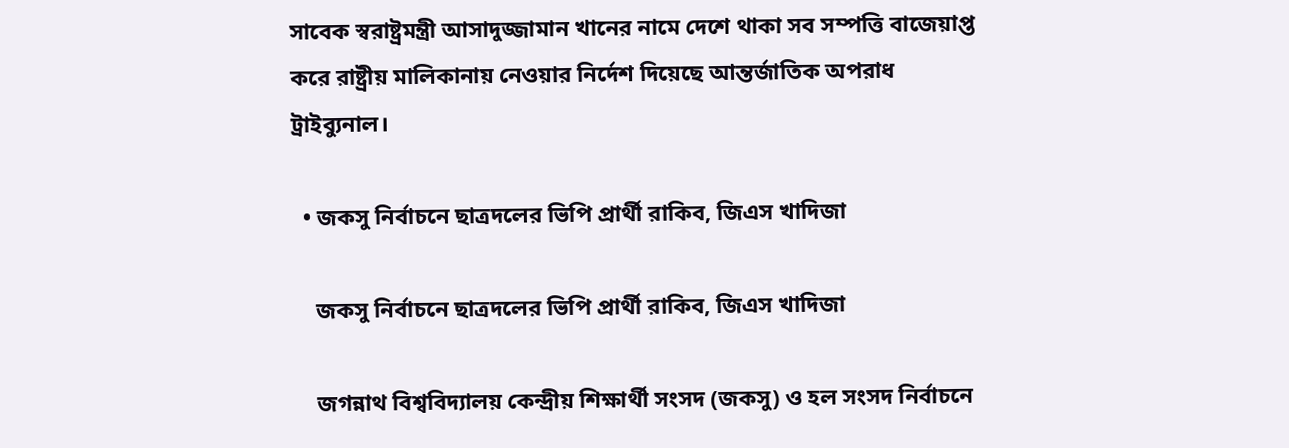সাবেক স্বরাষ্ট্রমন্ত্রী আসাদুজ্জামান খানের নামে দেশে থাকা সব সম্পত্তি বাজেয়াপ্ত করে রাষ্ট্রীয় মালিকানায় নেওয়ার নির্দেশ দিয়েছে আন্তর্জাতিক অপরাধ ট্রাইব্যুনাল।

  • জকসু নির্বাচনে ছাত্রদলের ভিপি প্রার্থী রাকিব, জিএস খাদিজা

    জকসু নির্বাচনে ছাত্রদলের ভিপি প্রার্থী রাকিব, জিএস খাদিজা

    জগন্নাথ বিশ্ববিদ্যালয় কেন্দ্রীয় শিক্ষার্থী সংসদ (জকসু) ও হল সংসদ নির্বাচনে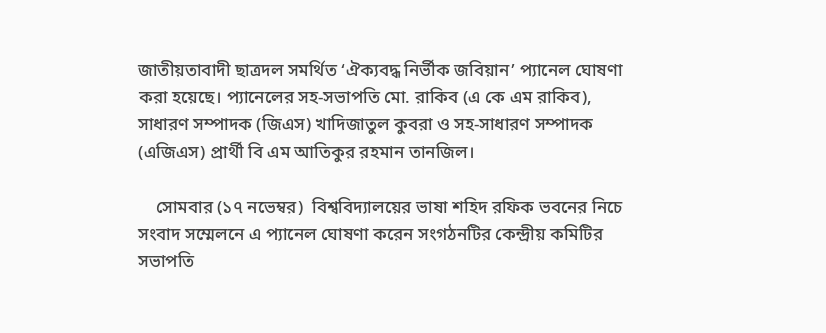জাতীয়তাবাদী ছাত্রদল সমর্থিত ‘ঐক্যবদ্ধ নির্ভীক জবিয়ান’ প্যানেল ঘোষণা করা হয়েছে। প্যানেলের সহ-সভাপতি মো. রাকিব (এ কে এম রাকিব), সাধারণ সম্পাদক (জিএস) খাদিজাতুল কুবরা ও সহ-সাধারণ সম্পাদক (এজিএস) প্রার্থী বি এম আতিকুর রহমান তানজিল।

    সোমবার (১৭ নভেম্বর)  বিশ্ববিদ্যালয়ের ভাষা শহিদ রফিক ভবনের নিচে সংবাদ সম্মেলনে এ প্যানেল ঘোষণা করেন সংগঠনটির কেন্দ্রীয় কমিটির সভাপতি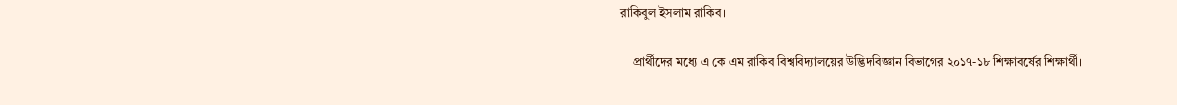রাকিবুল ইসলাম রাকিব।

    প্রার্থীদের মধ্যে এ কে এম রাকিব বিশ্ববিদ্যালয়ের উদ্ভিদবিজ্ঞান বিভাগের ২০১৭-১৮ শিক্ষাবর্ষের শিক্ষার্থী।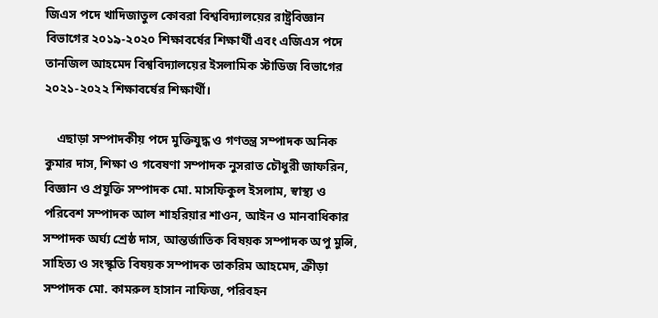জিএস পদে খাদিজাতুল কোবরা বিশ্ববিদ্যালয়ের রাষ্ট্রবিজ্ঞান বিভাগের ২০১৯-২০২০ শিক্ষাবর্ষের শিক্ষার্থী এবং এজিএস পদে তানজিল আহমেদ বিশ্ববিদ্যালয়ের ইসলামিক স্টাডিজ বিভাগের ২০২১-২০২২ শিক্ষাবর্ষের শিক্ষার্থী।

    এছাড়া সম্পাদকীয় পদে মুক্তিযুদ্ধ ও গণতন্ত্র সম্পাদক অনিক কুমার দাস, শিক্ষা ও গবেষণা সম্পাদক নুসরাত চৌধুরী জাফরিন, বিজ্ঞান ও প্রযুক্তি সম্পাদক মো. মাসফিকুল ইসলাম, স্বাস্থ্য ও পরিবেশ সম্পাদক আল শাহরিয়ার শাওন, আইন ও মানবাধিকার সম্পাদক অর্ঘ্য শ্রেষ্ঠ দাস, আন্তর্জাতিক বিষয়ক সম্পাদক অপু মুন্সি, সাহিত্য ও সংস্কৃতি বিষয়ক সম্পাদক তাকরিম আহমেদ, ক্রীড়া সম্পাদক মো. কামরুল হাসান নাফিজ, পরিবহন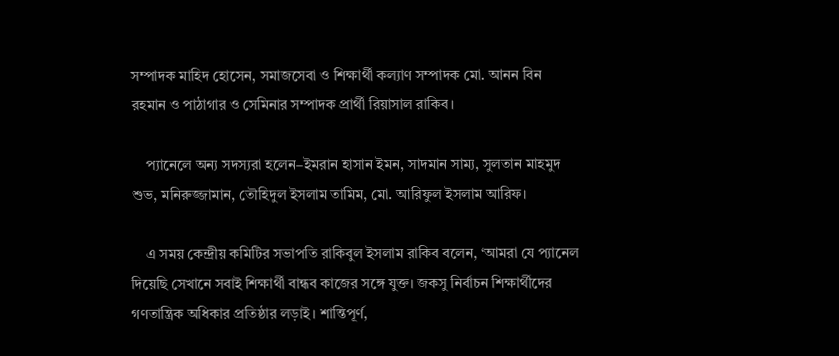সম্পাদক মাহিদ হোসেন, সমাজসেবা ও শিক্ষার্থী কল্যাণ সম্পাদক মো. আনন বিন রহমান ও পাঠাগার ও সেমিনার সম্পাদক প্রার্থী রিয়াসাল রাকিব।

    প্যানেলে অন্য সদস্যরা হলেন–ইমরান হাসান ইমন, সাদমান সাম্য, সুলতান মাহমুদ শুভ, মনিরুজ্জামান, তৌহিদুল ইসলাম তামিম, মো. আরিফুল ইসলাম আরিফ।

    এ সময় কেন্দ্রীয় কমিটির সভাপতি রাকিবুল ইসলাম রাকিব বলেন, ‘আমরা যে প্যানেল দিয়েছি সেখানে সবাই শিক্ষার্থী বান্ধব কাজের সঙ্গে যুক্ত। জকসু নির্বাচন শিক্ষার্থীদের গণতান্ত্রিক অধিকার প্রতিষ্ঠার লড়াই। শান্তিপূর্ণ,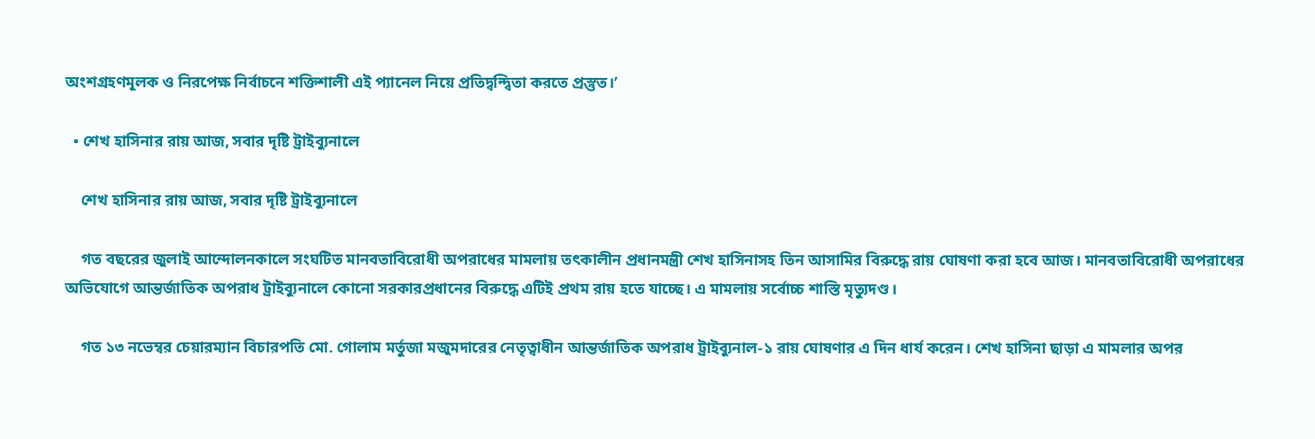অংশগ্রহণমূলক ও নিরপেক্ষ নির্বাচনে শক্তিশালী এই প্যানেল নিয়ে প্রতিদ্বন্দ্বিতা করতে প্রস্তুত।’

  • শেখ হাসিনার রায় আজ, সবার দৃষ্টি ট্রাইব্যুনালে

    শেখ হাসিনার রায় আজ, সবার দৃষ্টি ট্রাইব্যুনালে

    গত বছরের জুলাই আন্দোলনকালে সংঘটিত মানবতাবিরোধী অপরাধের মামলায় তৎকালীন প্রধানমন্ত্রী শেখ হাসিনাসহ তিন আসামির বিরুদ্ধে রায় ঘোষণা করা হবে আজ। মানবতাবিরোধী অপরাধের অভিযোগে আন্তর্জাতিক অপরাধ ট্রাইব্যুনালে কোনো সরকারপ্রধানের বিরুদ্ধে এটিই প্রথম রায় হতে যাচ্ছে। এ মামলায় সর্বোচ্চ শাস্তি মৃত্যুদণ্ড।

    গত ১৩ নভেম্বর চেয়ারম্যান বিচারপতি মো. গোলাম মর্তুজা মজুমদারের নেতৃত্বাধীন আন্তর্জাতিক অপরাধ ট্রাইব্যুনাল-১ রায় ঘোষণার এ দিন ধার্য করেন। শেখ হাসিনা ছাড়া এ মামলার অপর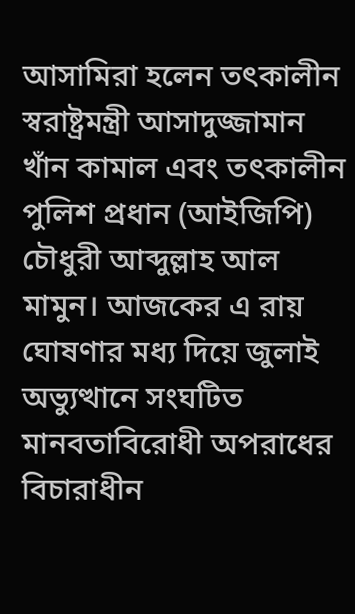আসামিরা হলেন তৎকালীন স্বরাষ্ট্রমন্ত্রী আসাদুজ্জামান খাঁন কামাল এবং তৎকালীন পুলিশ প্রধান (আইজিপি) চৌধুরী আব্দুল্লাহ আল মামুন। আজকের এ রায় ঘোষণার মধ্য দিয়ে জুলাই অভ্যুত্থানে সংঘটিত মানবতাবিরোধী অপরাধের বিচারাধীন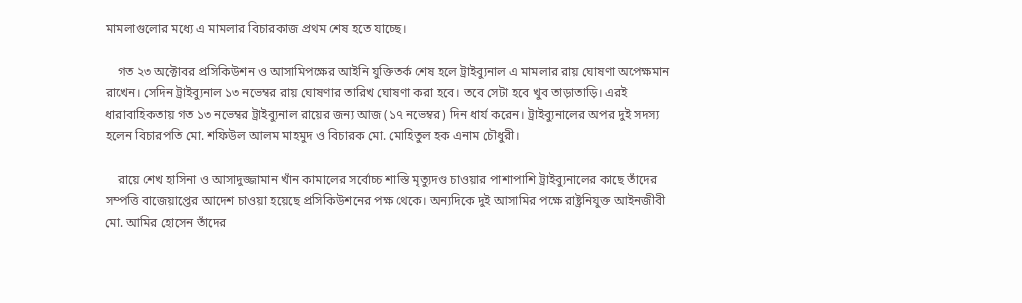মামলাগুলোর মধ্যে এ মামলার বিচারকাজ প্রথম শেষ হতে যাচ্ছে।

    গত ২৩ অক্টোবর প্রসিকিউশন ও আসামিপক্ষের আইনি যুক্তিতর্ক শেষ হলে ট্রাইব্যুনাল এ মামলার রায় ঘোষণা অপেক্ষমান রাখেন। সেদিন ট্রাইব্যুনাল ১৩ নভেম্বর রায় ঘোষণার তারিখ ঘোষণা করা হবে। তবে সেটা হবে খুব তাড়াতাড়ি। এরই ধারাবাহিকতায় গত ১৩ নভেম্বর ট্রাইব্যুনাল রায়ের জন্য আজ (১৭ নভেম্বর) দিন ধার্য করেন। ট্রাইব্যুনালের অপর দুই সদস্য হলেন বিচারপতি মো. শফিউল আলম মাহমুদ ও বিচারক মো. মোহিতুল হক এনাম চৌধুরী।

    রায়ে শেখ হাসিনা ও আসাদুজ্জামান খাঁন কামালের সর্বোচ্চ শাস্তি মৃত্যুদণ্ড চাওয়ার পাশাপাশি ট্রাইব্যুনালের কাছে তাঁদের সম্পত্তি বাজেয়াপ্তের আদেশ চাওয়া হয়েছে প্রসিকিউশনের পক্ষ থেকে। অন্যদিকে দুই আসামির পক্ষে রাষ্ট্রনিযুক্ত আইনজীবী মো. আমির হোসেন তাঁদের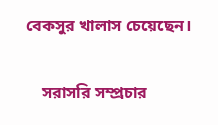বেকসুর খালাস চেয়েছেন।

    সরাসরি সম্প্রচার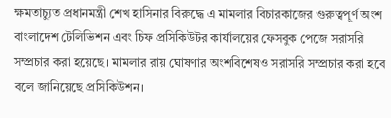ক্ষমতাচ্যুত প্রধানমন্ত্রী শেখ হাসিনার বিরুদ্ধে এ মামলার বিচারকাজের গুরুত্বপূর্ণ অংশ বাংলাদেশ টেলিভিশন এবং চিফ প্রসিকিউটর কার্যালয়ের ফেসবুক পেজে সরাসরি সম্প্রচার করা হয়েছে। মামলার রায় ঘোষণার অংশবিশেষও সরাসরি সম্প্রচার করা হবে বলে জানিয়েছে প্রসিকিউশন।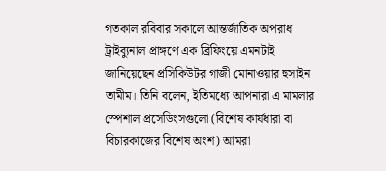গতকাল রবিবার সকালে আন্তর্জাতিক অপরাধ ট্রাইব্যুনাল প্রাঙ্গণে এক ব্রিফিংয়ে এমনটাই জানিয়েছেন প্রসিকিউটর গাজী মোনাওয়ার হুসাইন তামীম। তিনি বলেন, ইতিমধ্যে আপনারা এ মামলার স্পেশাল প্রসেডিংসগুলো (বিশেষ কার্যধারা বা বিচারকাজের বিশেষ অংশ) আমরা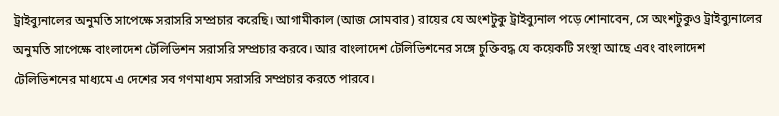ট্রাইব্যুনালের অনুমতি সাপেক্ষে সরাসরি সম্প্রচার করেছি। আগামীকাল (আজ সোমবার) রায়ের যে অংশটুকু ট্রাইব্যুনাল পড়ে শোনাবেন, সে অংশটুকুও ট্রাইব্যুনালের অনুমতি সাপেক্ষে বাংলাদেশ টেলিভিশন সরাসরি সম্প্রচার করবে। আর বাংলাদেশ টেলিভিশনের সঙ্গে চুক্তিবদ্ধ যে কয়েকটি সংস্থা আছে এবং বাংলাদেশ টেলিভিশনের মাধ্যমে এ দেশের সব গণমাধ্যম সরাসরি সম্প্রচার করতে পারবে।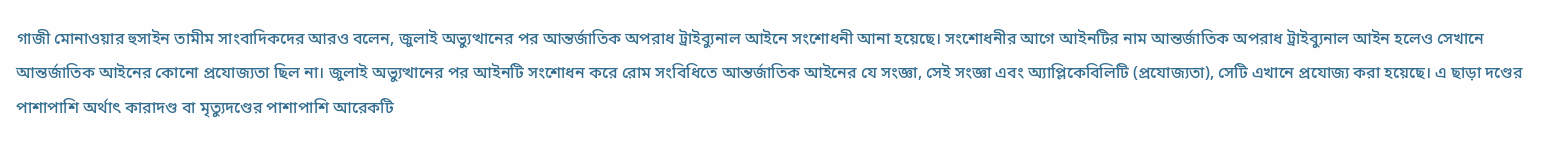গাজী মোনাওয়ার হুসাইন তামীম সাংবাদিকদের আরও বলেন, জুলাই অভ্যুত্থানের পর আন্তর্জাতিক অপরাধ ট্রাইব্যুনাল আইনে সংশোধনী আনা হয়েছে। সংশোধনীর আগে আইনটির নাম আন্তর্জাতিক অপরাধ ট্রাইব্যুনাল আইন হলেও সেখানে আন্তর্জাতিক আইনের কোনো প্রযোজ্যতা ছিল না। জুলাই অভ্যুত্থানের পর আইনটি সংশোধন করে রোম সংবিধিতে আন্তর্জাতিক আইনের যে সংজ্ঞা, সেই সংজ্ঞা এবং অ্যাপ্লিকেবিলিটি (প্রযোজ্যতা), সেটি এখানে প্রযোজ্য করা হয়েছে। এ ছাড়া দণ্ডের পাশাপাশি অর্থাৎ কারাদণ্ড বা মৃত্যুদণ্ডের পাশাপাশি আরেকটি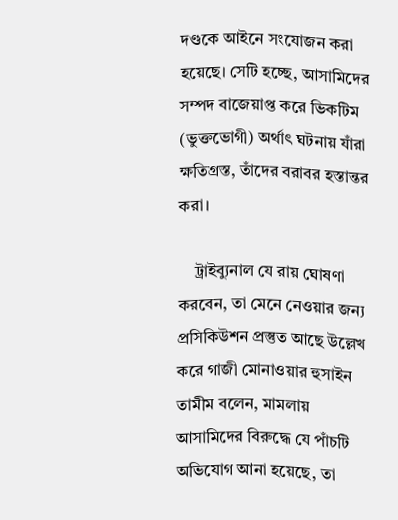দণ্ডকে আইনে সংযোজন করা হয়েছে। সেটি হচ্ছে, আসামিদের সম্পদ বাজেয়াপ্ত করে ভিকটিম (ভুক্তভোগী) অর্থাৎ ঘটনায় যাঁরা ক্ষতিগ্রস্ত, তাঁদের বরাবর হস্তান্তর করা।

    ট্রাইব্যুনাল যে রায় ঘোষণা করবেন, তা মেনে নেওয়ার জন্য প্রসিকিউশন প্রস্তুত আছে উল্লেখ করে গাজী মোনাওয়ার হুসাইন তামীম বলেন, মামলায় আসামিদের বিরুদ্ধে যে পাঁচটি অভিযোগ আনা হয়েছে, তা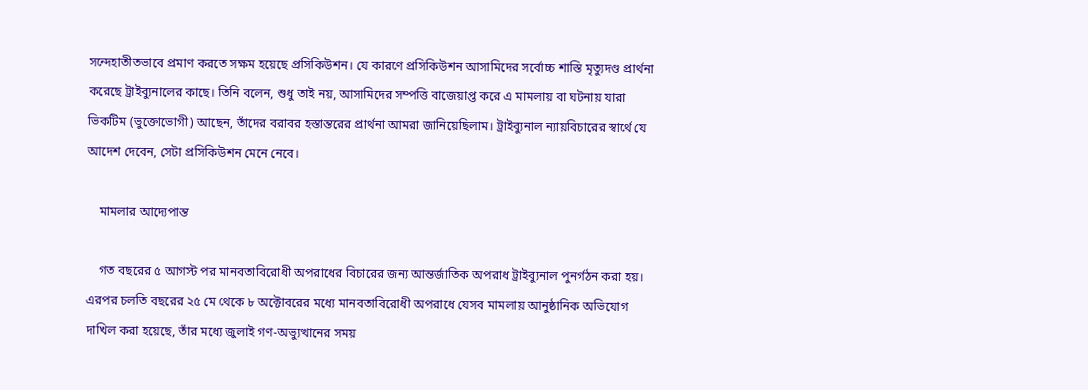সন্দেহাতীতভাবে প্রমাণ করতে সক্ষম হয়েছে প্রসিকিউশন। যে কারণে প্রসিকিউশন আসামিদের সর্বোচ্চ শাস্তি মৃত্যুদণ্ড প্রার্থনা করেছে ট্রাইব্যুনালের কাছে। তিনি বলেন, শুধু তাই নয়, আসামিদের সম্পত্তি বাজেয়াপ্ত করে এ মামলায় বা ঘটনায় যারা ভিকটিম (ভুক্তোভোগী) আছেন, তাঁদের বরাবর হস্তান্তরের প্রার্থনা আমরা জানিয়েছিলাম। ট্রাইব্যুনাল ন্যায়বিচারের স্বার্থে যে আদেশ দেবেন, সেটা প্রসিকিউশন মেনে নেবে।

    মামলার আদ্যেপান্ত

    গত বছরের ৫ আগস্ট পর মানবতাবিরোধী অপরাধের বিচারের জন্য আন্তর্জাতিক অপরাধ ট্রাইব্যুনাল পুনর্গঠন করা হয়। এরপর চলতি বছরের ২৫ মে থেকে ৮ অক্টোবরের মধ্যে মানবতাবিরোধী অপরাধে যেসব মামলায় আনুষ্ঠানিক অভিযোগ দাখিল করা হয়েছে, তাঁর মধ্যে জুলাই গণ-অভ্যুত্থানের সময়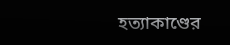হত্যাকাণ্ডের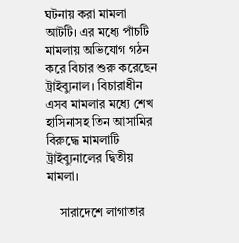ঘটনায় করা মামলা আটটি। এর মধ্যে পাঁচটি মামলায় অভিযোগ গঠন করে বিচার শুরু করেছেন ট্রাইব্যুনাল। বিচারাধীন এসব মামলার মধ্যে শেখ হাসিনাসহ তিন আসামির বিরুদ্ধে মামলাটি ট্রাইব্যুনালের দ্বিতীয় মামলা।

    সারাদেশে লাগাতার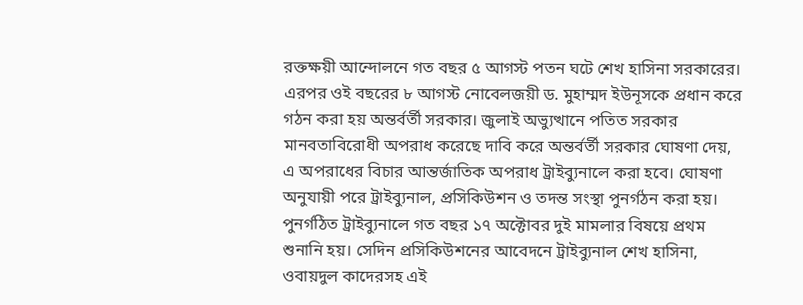রক্তক্ষয়ী আন্দোলনে গত বছর ৫ আগস্ট পতন ঘটে শেখ হাসিনা সরকারের। এরপর ওই বছরের ৮ আগস্ট নোবেলজয়ী ড. মুহাম্মদ ইউনূসকে প্রধান করে গঠন করা হয় অন্তর্বর্তী সরকার। জুলাই অভ্যুত্থানে পতিত সরকার মানবতাবিরোধী অপরাধ করেছে দাবি করে অন্তর্বর্তী সরকার ঘোষণা দেয়, এ অপরাধের বিচার আন্তর্জাতিক অপরাধ ট্রাইব্যুনালে করা হবে। ঘোষণা অনুযায়ী পরে ট্রাইব্যুনাল, প্রসিকিউশন ও তদন্ত সংস্থা পুনর্গঠন করা হয়। পুনর্গঠিত ট্রাইব্যুনালে গত বছর ১৭ অক্টোবর দুই মামলার বিষয়ে প্রথম শুনানি হয়। সেদিন প্রসিকিউশনের আবেদনে ট্রাইব্যুনাল শেখ হাসিনা, ওবায়দুল কাদেরসহ এই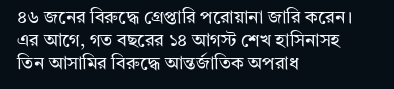৪৬ জনের বিরুদ্ধে গ্রেপ্তারি পরোয়ানা জারি করেন। এর আগে, গত বছরের ১৪ আগস্ট শেখ হাসিনাসহ তিন আসামির বিরুদ্ধে আন্তর্জাতিক অপরাধ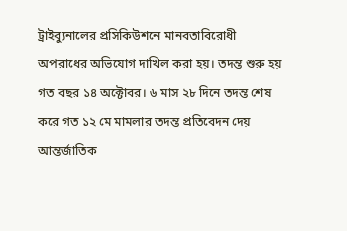ট্রাইব্যুনালের প্রসিকিউশনে মানবতাবিরোধী অপরাধের অভিযোগ দাখিল করা হয়। তদন্ত শুরু হয় গত বছর ১৪ অক্টোবর। ৬ মাস ২৮ দিনে তদন্ত শেষ করে গত ১২ মে মামলার তদন্ত প্রতিবেদন দেয় আন্তর্জাতিক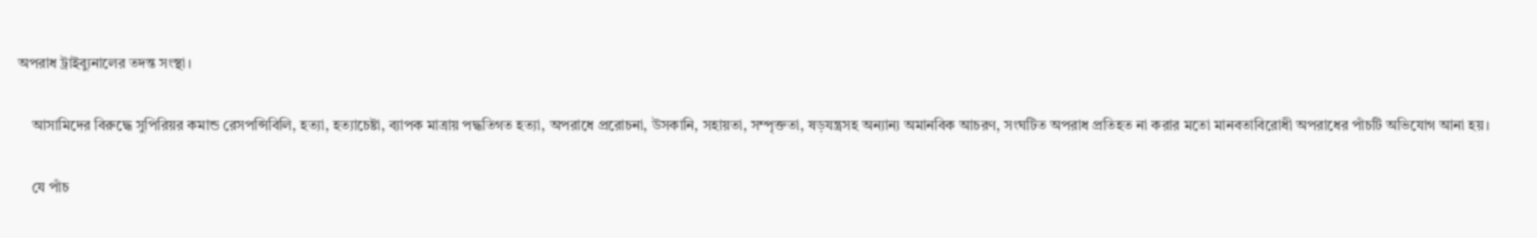অপরাধ ট্রাইব্যুনালের তদন্ত সংস্থা।

    আসামিদের বিরুদ্ধে সুপিরিয়র কমান্ড রেসপন্সিবিলি, হত্যা, হত্যাচেষ্টা, ব্যাপক মাত্রায় পদ্ধতিগত হত্যা, অপরাধে প্ররোচনা, উসকানি, সহায়তা, সম্পৃক্ততা, ষড়যন্ত্রসহ অন্যান্য অমানবিক আচরণ, সংঘটিত অপরাধ প্রতিহত না করার মতো মানবতাবিরোধী অপরাধের পাঁচটি অভিযোগ আনা হয়।

    যে পাঁচ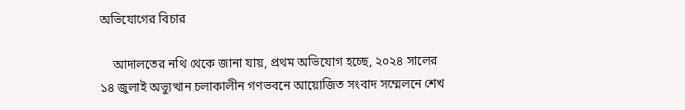অভিযোগের বিচার

    আদালতের নথি থেকে জানা যায়, প্রথম অভিযোগ হচ্ছে, ২০২৪ সালের ১৪ জুলাই অভ্যুত্থান চলাকালীন গণভবনে আয়োজিত সংবাদ সম্মেলনে শেখ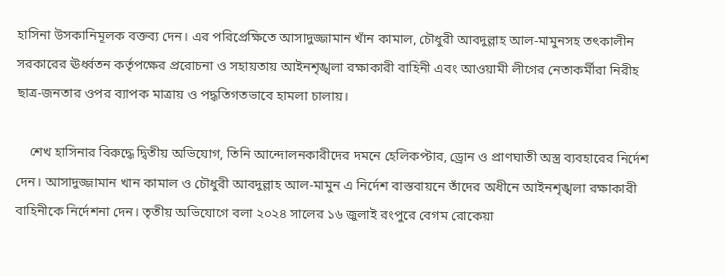হাসিনা উসকানিমূলক বক্তব্য দেন। এর পরিপ্রেক্ষিতে আসাদুজ্জামান খাঁন কামাল, চৌধুরী আবদুল্লাহ আল-মামুনসহ তৎকালীন সরকারের ঊর্ধ্বতন কর্তৃপক্ষের প্ররোচনা ও সহায়তায় আইনশৃঙ্খলা রক্ষাকারী বাহিনী এবং আওয়ামী লীগের নেতাকর্মীরা নিরীহ ছাত্র-জনতার ওপর ব্যাপক মাত্রায় ও পদ্ধতিগতভাবে হামলা চালায়।

    শেখ হাসিনার বিরুদ্ধে দ্বিতীয় অভিযোগ, তিনি আন্দোলনকারীদের দমনে হেলিকপ্টার, ড্রোন ও প্রাণঘাতী অস্ত্র ব্যবহারের নির্দেশ দেন। আসাদুজ্জামান খান কামাল ও চৌধুরী আবদুল্লাহ আল-মামুন এ নির্দেশ বাস্তবায়নে তাঁদের অধীনে আইনশৃঙ্খলা রক্ষাকারী বাহিনীকে নির্দেশনা দেন। তৃতীয় অভিযোগে বলা ২০২৪ সালের ১৬ জুলাই রংপুরে বেগম রোকেয়া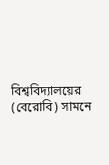বিশ্ববিদ্যালয়ের (বেরোবি) সামনে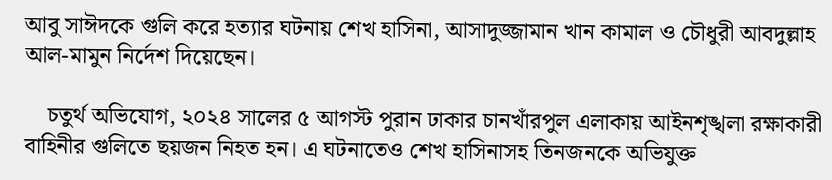আবু সাঈদকে গুলি করে হত্যার ঘটনায় শেখ হাসিনা, আসাদুজ্জামান খান কামাল ও চৌধুরী আবদুল্লাহ আল-মামুন নির্দেশ দিয়েছেন।

    চতুর্থ অভিযোগ, ২০২৪ সালের ৫ আগস্ট পুরান ঢাকার চানখাঁরপুল এলাকায় আইনশৃঙ্খলা রক্ষাকারী বাহিনীর গুলিতে ছয়জন নিহত হন। এ ঘটনাতেও শেখ হাসিনাসহ তিনজনকে অভিযুক্ত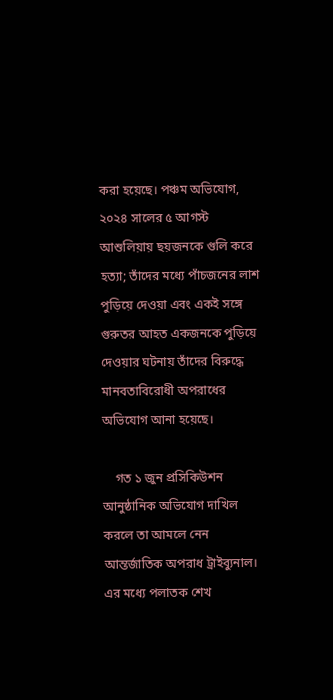করা হয়েছে। পঞ্চম অভিযোগ, ২০২৪ সালের ৫ আগস্ট আশুলিয়ায় ছয়জনকে গুলি করে হত্যা; তাঁদের মধ্যে পাঁচজনের লাশ পুড়িয়ে দেওয়া এবং একই সঙ্গে গুরুতর আহত একজনকে পুড়িয়ে দেওয়ার ঘটনায় তাঁদের বিরুদ্ধে মানবতাবিরোধী অপরাধের অভিযোগ আনা হয়েছে।

    গত ১ জুন প্রসিকিউশন আনুষ্ঠানিক অভিযোগ দাখিল করলে তা আমলে নেন আন্তর্জাতিক অপরাধ ট্রাইব্যুনাল। এর মধ্যে পলাতক শেখ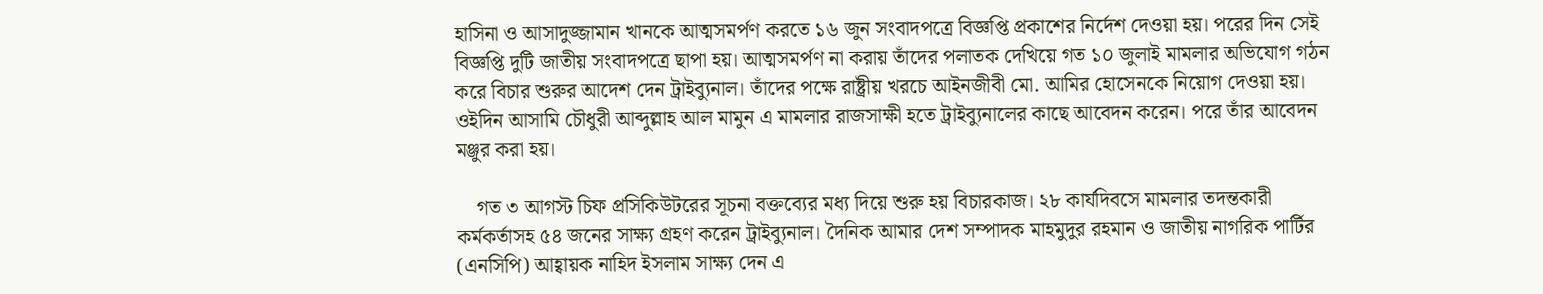হাসিনা ও আসাদুজ্জামান খানকে আত্মসমর্পণ করতে ১৬ জুন সংবাদপত্রে বিজ্ঞপ্তি প্রকাশের নির্দেশ দেওয়া হয়। পরের দিন সেই বিজ্ঞপ্তি দুটি জাতীয় সংবাদপত্রে ছাপা হয়। আত্মসমর্পণ না করায় তাঁদের পলাতক দেখিয়ে গত ১০ জুলাই মামলার অভিযোগ গঠন করে বিচার শুরুর আদেশ দেন ট্রাইব্যুনাল। তাঁদের পক্ষে রাষ্ট্রীয় খরচে আইনজীবী মো. আমির হোসেনকে নিয়োগ দেওয়া হয়। ওইদিন আসামি চৌধুরী আব্দুল্লাহ আল মামুন এ মামলার রাজসাক্ষী হতে ট্রাইব্যুনালের কাছে আবেদন করেন। পরে তাঁর আবেদন মঞ্জুর করা হয়।

    গত ৩ আগস্ট চিফ প্রসিকিউটরের সূচনা বক্তব্যের মধ্য দিয়ে শুরু হয় বিচারকাজ। ২৮ কার্যদিবসে মামলার তদন্তকারী কর্মকর্তাসহ ৫৪ জনের সাক্ষ্য গ্রহণ করেন ট্রাইব্যুনাল। দৈনিক আমার দেশ সম্পাদক মাহমুদুর রহমান ও জাতীয় নাগরিক পার্টির (এনসিপি) আহ্বায়ক নাহিদ ইসলাম সাক্ষ্য দেন এ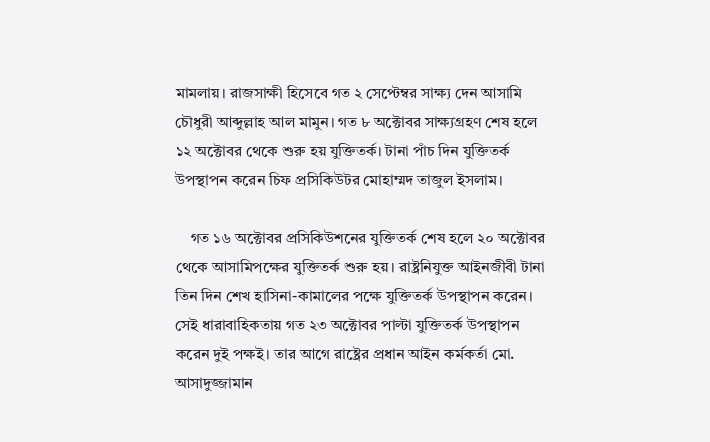মামলায়। রাজসাক্ষী হিসেবে গত ২ সেপ্টেম্বর সাক্ষ্য দেন আসামি চৌধুরী আব্দুল্লাহ আল মামুন। গত ৮ অক্টোবর সাক্ষ্যগ্রহণ শেষ হলে ১২ অক্টোবর থেকে শুরু হয় যুক্তিতর্ক। টানা পাঁচ দিন যুক্তিতর্ক উপস্থাপন করেন চিফ প্রসিকিউটর মোহাম্মদ তাজুল ইসলাম।

    গত ১৬ অক্টোবর প্রসিকিউশনের যুক্তিতর্ক শেষ হলে ২০ অক্টোবর থেকে আসামিপক্ষের যুক্তিতর্ক শুরু হয়। রাষ্ট্রনিযুক্ত আইনজীবী টানা তিন দিন শেখ হাসিনা-কামালের পক্ষে যুক্তিতর্ক উপস্থাপন করেন। সেই ধারাবাহিকতায় গত ২৩ অক্টোবর পাল্টা যুক্তিতর্ক উপস্থাপন করেন দুই পক্ষই। তার আগে রাষ্ট্রের প্রধান আইন কর্মকর্তা মো. আসাদুজ্জামান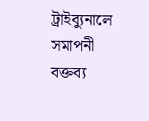ট্রাইব্যুনালে সমাপনী বক্তব্য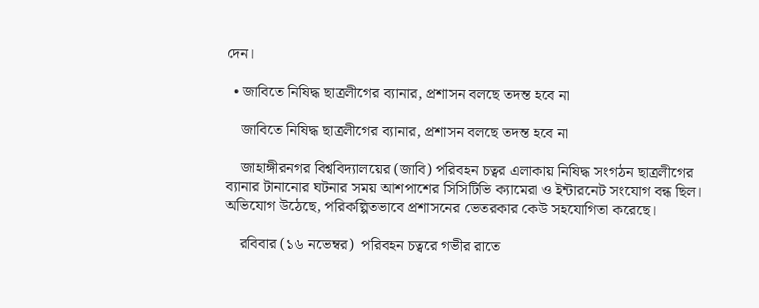দেন।

  • জাবিতে নিষিদ্ধ ছাত্রলীগের ব্যানার, প্রশাসন বলছে তদন্ত হবে না

    জাবিতে নিষিদ্ধ ছাত্রলীগের ব্যানার, প্রশাসন বলছে তদন্ত হবে না

    জাহাঙ্গীরনগর বিশ্ববিদ্যালয়ের (জাবি) পরিবহন চত্বর এলাকায় নিষিদ্ধ সংগঠন ছাত্রলীগের ব্যানার টানানোর ঘটনার সময় আশপাশের সিসিটিভি ক্যামেরা ও ইন্টারনেট সংযোগ বন্ধ ছিল। অভিযোগ উঠেছে, পরিকল্পিতভাবে প্রশাসনের ভেতরকার কেউ সহযোগিতা করেছে।

    রবিবার (১৬ নভেম্বর)  পরিবহন চত্বরে গভীর রাতে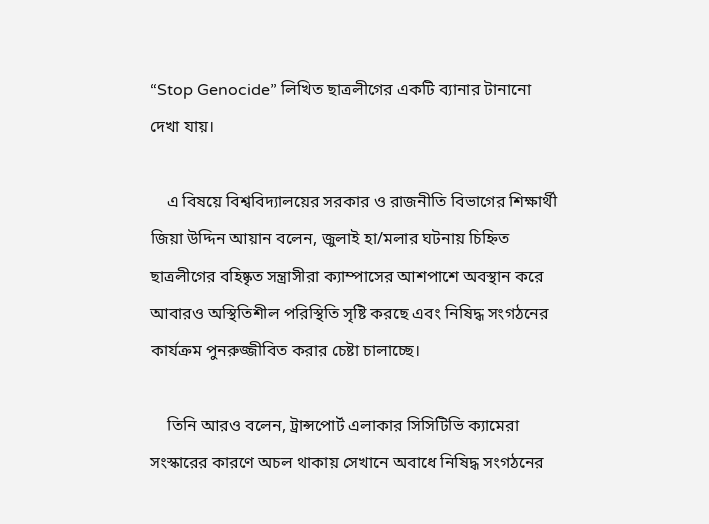“Stop Genocide” লিখিত ছাত্রলীগের একটি ব্যানার টানানো দেখা যায়।

    এ বিষয়ে বিশ্ববিদ্যালয়ের সরকার ও রাজনীতি বিভাগের শিক্ষার্থী জিয়া উদ্দিন আয়ান বলেন, জুলাই হা/মলার ঘটনায় চিহ্নিত ছাত্রলীগের বহিষ্কৃত সন্ত্রাসীরা ক্যাম্পাসের আশপাশে অবস্থান করে আবারও অস্থিতিশীল পরিস্থিতি সৃষ্টি করছে এবং নিষিদ্ধ সংগঠনের কার্যক্রম পুনরুজ্জীবিত করার চেষ্টা চালাচ্ছে।

    তিনি আরও বলেন, ট্রান্সপোর্ট এলাকার সিসিটিভি ক্যামেরা সংস্কারের কারণে অচল থাকায় সেখানে অবাধে নিষিদ্ধ সংগঠনের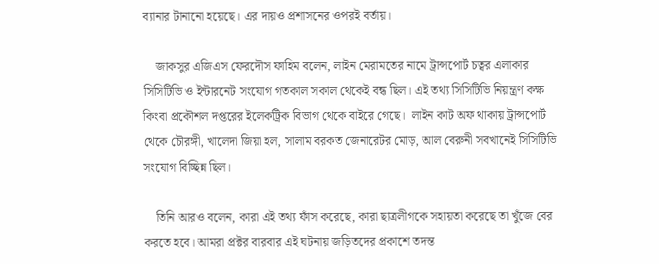ব্যানার টানানো হয়েছে। এর দায়ও প্রশাসনের ওপরই বর্তায়।

    জাকসুর এজিএস ফেরদৌস ফাহিম বলেন, লাইন মেরামতের নামে ট্রান্সপোর্ট চত্বর এলাকার সিসিটিভি ও ইন্টারনেট সংযোগ গতকাল সকাল থেকেই বন্ধ ছিল। এই তথ্য সিসিটিভি নিয়ন্ত্রণ কক্ষ কিংবা প্রকৌশল দপ্তরের ইলেকট্রিক বিভাগ থেকে বাইরে গেছে।  লাইন কাট অফ থাকায় ট্রান্সপোর্ট থেকে চৌরঙ্গী, খালেদা জিয়া হল, সালাম বরকত জেনারেটর মোড়, আল বেরুনী সবখানেই সিসিটিভি সংযোগ বিচ্ছিন্ন ছিল।

    তিনি আরও বলেন, কারা এই তথ্য ফাঁস করেছে, কারা ছাত্রলীগকে সহায়তা করেছে তা খুঁজে বের করতে হবে। আমরা প্রক্টর বারবার এই ঘটনায় জড়িতদের প্রকাশে তদন্ত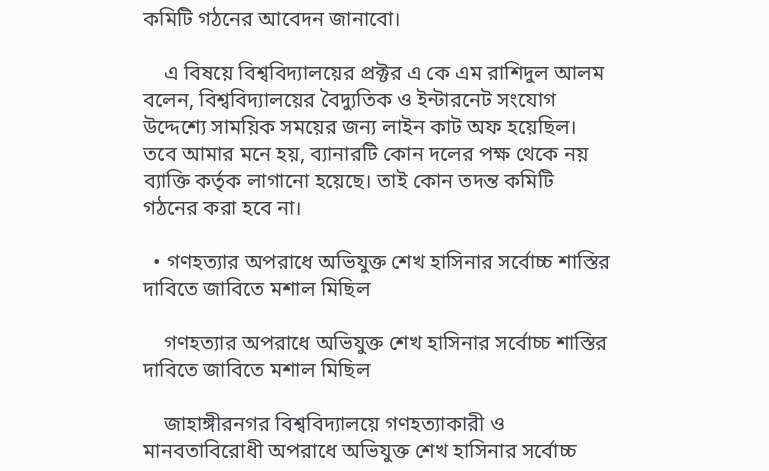কমিটি গঠনের আবেদন জানাবো।

    এ বিষয়ে বিশ্ববিদ্যালয়ের প্রক্টর এ কে এম রাশিদুল আলম বলেন, বিশ্ববিদ্যালয়ের বৈদ্যুতিক ও ইন্টারনেট সংযোগ উদ্দেশ্যে সাময়িক সময়ের জন্য লাইন কাট অফ হয়েছিল।  তবে আমার মনে হয়, ব্যানারটি কোন দলের পক্ষ থেকে নয় ব্যাক্তি কর্তৃক লাগানো হয়েছে। তাই কোন তদন্ত কমিটি গঠনের করা হবে না।

  • গণহত্যার অপরাধে অভিযুক্ত শেখ হাসিনার সর্বোচ্চ শাস্তির দাবিতে জাবিতে মশাল মিছিল

    গণহত্যার অপরাধে অভিযুক্ত শেখ হাসিনার সর্বোচ্চ শাস্তির দাবিতে জাবিতে মশাল মিছিল

    জাহাঙ্গীরনগর বিশ্ববিদ্যালয়ে গণহত্যাকারী ও মানবতাবিরোধী অপরাধে অভিযুক্ত শেখ হাসিনার সর্বোচ্চ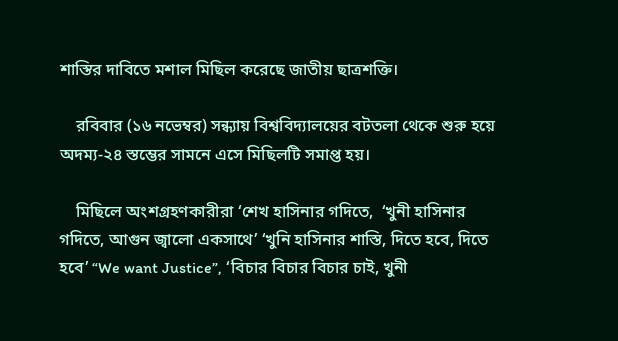শাস্তির দাবিতে মশাল মিছিল করেছে জাতীয় ছাত্রশক্তি।

    রবিবার (১৬ নভেম্বর) সন্ধ্যায় বিশ্ববিদ্যালয়ের বটতলা থেকে শুরু হয়ে অদম্য-২৪ স্তম্ভের সামনে এসে মিছিলটি সমাপ্ত হয়।

    মিছিলে অংশগ্রহণকারীরা ‘শেখ হাসিনার গদিতে,  ‘খুনী হাসিনার গদিতে, আগুন জ্বালো একসাথে’ ‘খুনি হাসিনার শাস্তি, দিতে হবে, দিতে হবে’ “We want Justice”, ‘বিচার বিচার বিচার চাই, খুনী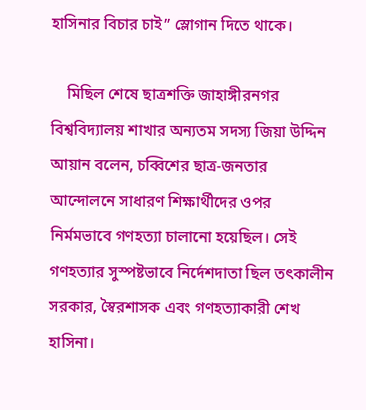হাসিনার বিচার চাই” স্লোগান দিতে থাকে।

    মিছিল শেষে ছাত্রশক্তি জাহাঙ্গীরনগর বিশ্ববিদ্যালয় শাখার অন্যতম সদস্য জিয়া উদ্দিন আয়ান বলেন, চব্বিশের ছাত্র-জনতার আন্দোলনে সাধারণ শিক্ষার্থীদের ওপর নির্মমভাবে গণহত্যা চালানো হয়েছিল। সেই গণহত্যার সুস্পষ্টভাবে নির্দেশদাতা ছিল তৎকালীন সরকার, স্বৈরশাসক এবং গণহত্যাকারী শেখ হাসিনা।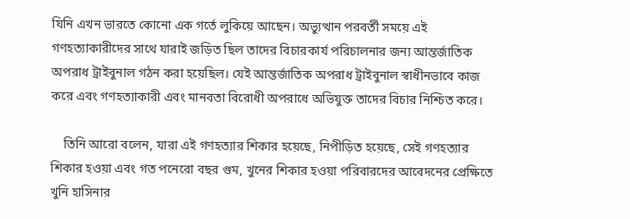যিনি এখন ভারতে কোনো এক গর্তে লুকিয়ে আছেন। অভ্যুত্থান পরবর্তী সময়ে এই গণহত্যাকারীদের সাথে যারাই জড়িত ছিল তাদের বিচারকার্য পরিচালনার জন্য আন্তর্জাতিক অপরাধ ট্রাইবুনাল গঠন করা হয়েছিল। যেই আন্তর্জাতিক অপরাধ ট্রাইবুনাল স্বাধীনভাবে কাজ করে এবং গণহত্যাকারী এবং মানবতা বিরোধী অপরাধে অভিযুক্ত তাদের বিচার নিশ্চিত করে।

    তিনি আরো বলেন, যারা এই গণহত্যার শিকার হয়েছে, নিপীড়িত হয়েছে, সেই গণহত্যার শিকার হওয়া এবং গত পনেরো বছর গুম, খুনের শিকার হওয়া পরিবারদের আবেদনের প্রেক্ষিতে খুনি হাসিনার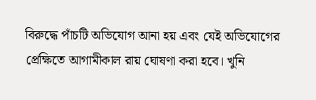বিরুদ্ধে পাঁচটি অভিযোগ আনা হয় এবং যেই অভিযোগের প্রেক্ষিতে আগামীকাল রায় ঘোষণা করা হবে। খুনি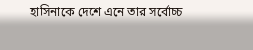হাসিনাকে দেশে এনে তার সর্বোচ্চ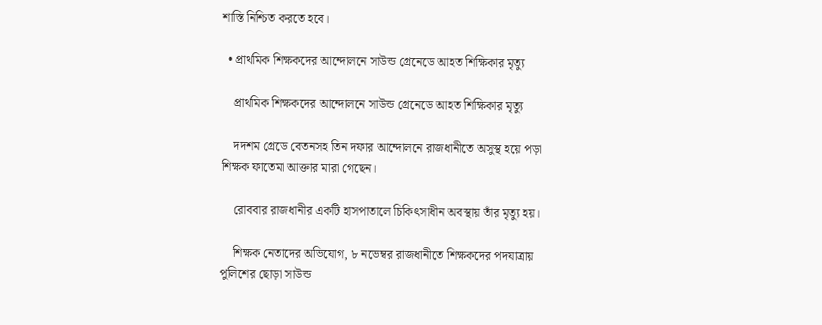শাস্তি নিশ্চিত করতে হবে।

  • প্রাথমিক শিক্ষকদের আন্দোলনে সাউন্ড গ্রেনেডে আহত শিক্ষিকার মৃত্যু

    প্রাথমিক শিক্ষকদের আন্দোলনে সাউন্ড গ্রেনেডে আহত শিক্ষিকার মৃত্যু

    দদশম গ্রেডে বেতনসহ তিন দফার আন্দোলনে রাজধানীতে অসুস্থ হয়ে পড়া শিক্ষক ফাতেমা আক্তার মারা গেছেন।

    রোববার রাজধানীর একটি হাসপাতালে চিকিৎসাধীন অবস্থায় তাঁর মৃত্যু হয়।

    শিক্ষক নেতাদের অভিযোগ, ৮ নভেম্বর রাজধানীতে শিক্ষকদের পদযাত্রায় পুলিশের ছোড়া সাউন্ড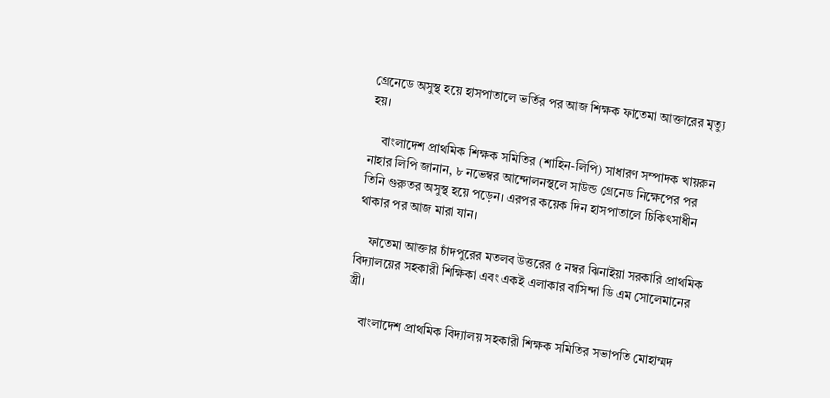গ্রেনেডে অসুস্থ হয়ে হাসপাতালে ভর্তির পর আজ শিক্ষক ফাতেমা আক্তারের মৃত্যু হয়।

    বাংলাদেশ প্রাথমিক শিক্ষক সমিতির (শাহিন-লিপি) সাধারণ সম্পাদক খায়রুন নাহার লিপি জানান, ৮ নভেম্বর আন্দোলনস্থলে সাউন্ড গ্রেনেড নিক্ষেপের পর তিনি গুরুতর অসুস্থ হয়ে পড়েন। এরপর কয়েক দিন হাসপাতালে চিকিৎসাধীন থাকার পর আজ মারা যান।

    ফাতেমা আক্তার চাঁদপুরের মতলব উত্তরের ৫ নম্বর ঝিনাইয়া সরকারি প্রাথমিক বিদ্যালয়ের সহকারী শিক্ষিকা এবং একই এলাকার বাসিন্দা ডি এম সোলেমানের স্ত্রী।

    বাংলাদেশ প্রাথমিক বিদ্যালয় সহকারী শিক্ষক সমিতির সভাপতি মোহাম্মদ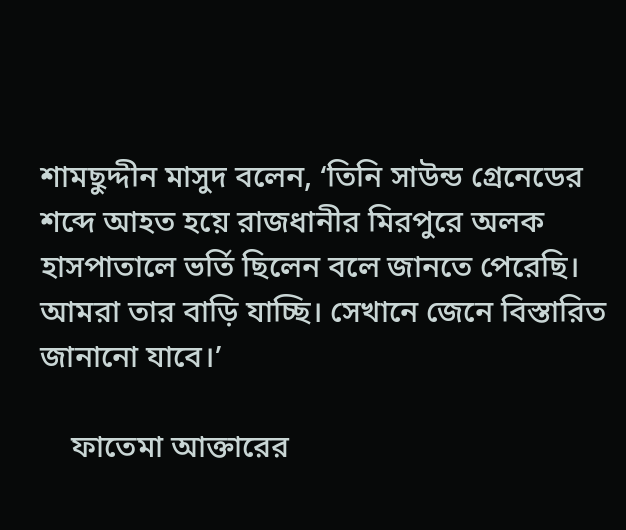শামছুদ্দীন মাসুদ বলেন, ‘তিনি সাউন্ড গ্রেনেডের শব্দে আহত হয়ে রাজধানীর মিরপুরে অলক হাসপাতালে ভর্তি ছিলেন বলে জানতে পেরেছি। আমরা তার বাড়ি যাচ্ছি। সেখানে জেনে বিস্তারিত জানানো যাবে।’

    ফাতেমা আক্তারের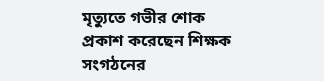মৃত্যুতে গভীর শোক প্রকাশ করেছেন শিক্ষক সংগঠনের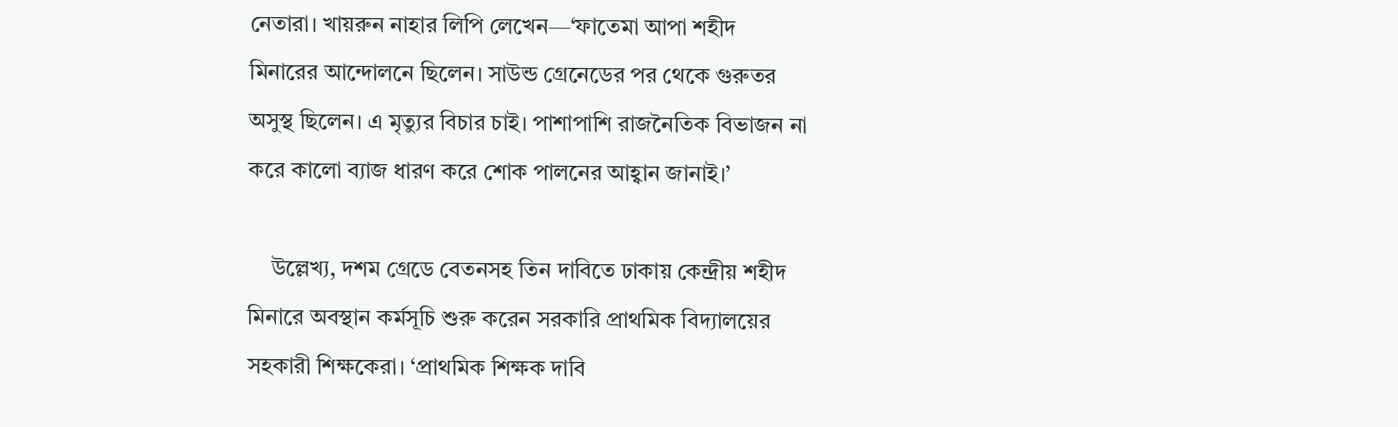নেতারা। খায়রুন নাহার লিপি লেখেন—‘ফাতেমা আপা শহীদ মিনারের আন্দোলনে ছিলেন। সাউন্ড গ্রেনেডের পর থেকে গুরুতর অসুস্থ ছিলেন। এ মৃত্যুর বিচার চাই। পাশাপাশি রাজনৈতিক বিভাজন না করে কালো ব্যাজ ধারণ করে শোক পালনের আহ্বান জানাই।’

    উল্লেখ্য, দশম গ্রেডে বেতনসহ তিন দাবিতে ঢাকায় কেন্দ্রীয় শহীদ মিনারে অবস্থান কর্মসূচি শুরু করেন সরকারি প্রাথমিক বিদ্যালয়ের সহকারী শিক্ষকেরা। ‘প্রাথমিক শিক্ষক দাবি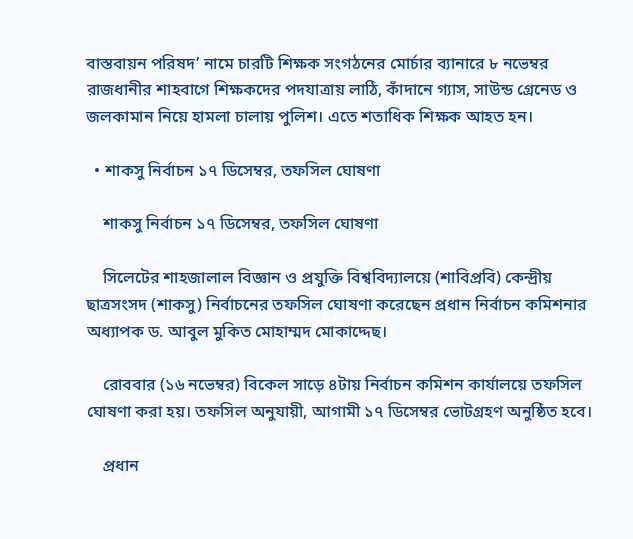বাস্তবায়ন পরিষদ’ নামে চারটি শিক্ষক সংগঠনের মোর্চার ব্যানারে ৮ নভেম্বর রাজধানীর শাহবাগে শিক্ষকদের পদযাত্রায় লাঠি, কাঁদানে গ্যাস, সাউন্ড গ্রেনেড ও জলকামান নিয়ে হামলা চালায় পুলিশ। এতে শতাধিক শিক্ষক আহত হন।

  • শাকসু নির্বাচন ১৭ ডিসেম্বর, তফসিল ঘোষণা

    শাকসু নির্বাচন ১৭ ডিসেম্বর, তফসিল ঘোষণা

    সিলেটের শাহজালাল বিজ্ঞান ও প্রযুক্তি বিশ্ববিদ্যালয়ে (শাবিপ্রবি) কেন্দ্রীয় ছাত্রসংসদ (শাকসু) নির্বাচনের তফসিল ঘোষণা করেছেন প্রধান নির্বাচন কমিশনার অধ্যাপক ড. আবুল মুকিত মোহাম্মদ মোকাদ্দেছ।

    রোববার (১৬ নভেম্বর) বিকেল সাড়ে ৪টায় নির্বাচন কমিশন কার্যালয়ে তফসিল ঘোষণা করা হয়। তফসিল অনুযায়ী, আগামী ১৭ ডিসেম্বর ভোটগ্রহণ অনুষ্ঠিত হবে।

    প্রধান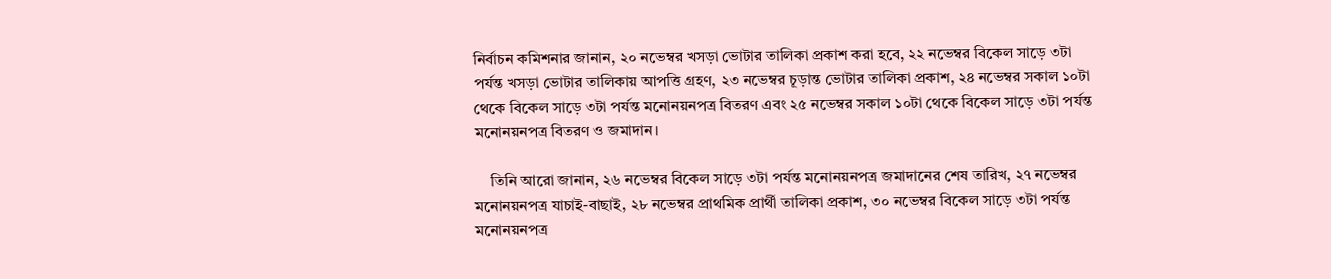নির্বাচন কমিশনার জানান, ২০ নভেম্বর খসড়া ভোটার তালিকা প্রকাশ করা হবে, ২২ নভেম্বর বিকেল সাড়ে ৩টা পর্যন্ত খসড়া ভোটার তালিকায় আপত্তি গ্রহণ, ২৩ নভেম্বর চূড়ান্ত ভোটার তালিকা প্রকাশ, ২৪ নভেম্বর সকাল ১০টা থেকে বিকেল সাড়ে ৩টা পর্যন্ত মনোনয়নপত্র বিতরণ এবং ২৫ নভেম্বর সকাল ১০টা থেকে বিকেল সাড়ে ৩টা পর্যন্ত মনোনয়নপত্র বিতরণ ও জমাদান।

    তিনি আরো জানান, ২৬ নভেম্বর বিকেল সাড়ে ৩টা পর্যন্ত মনোনয়নপত্র জমাদানের শেষ তারিখ, ২৭ নভেম্বর মনোনয়নপত্র যাচাই-বাছাই, ২৮ নভেম্বর প্রাথমিক প্রার্থী তালিকা প্রকাশ, ৩০ নভেম্বর বিকেল সাড়ে ৩টা পর্যন্ত মনোনয়নপত্র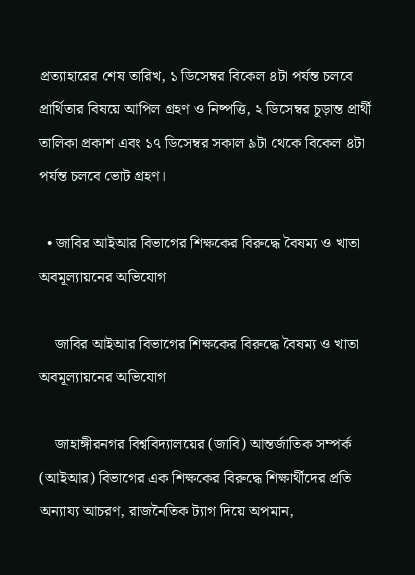প্রত্যাহারের শেষ তারিখ, ১ ডিসেম্বর বিকেল ৪টা পর্যন্ত চলবে প্রার্থিতার বিষয়ে আপিল গ্রহণ ও নিষ্পত্তি, ২ ডিসেম্বর চূড়ান্ত প্রার্থী তালিকা প্রকাশ এবং ১৭ ডিসেম্বর সকাল ৯টা থেকে বিকেল ৪টা পর্যন্ত চলবে ভোট গ্রহণ।

  • জাবির আইআর বিভাগের শিক্ষকের বিরুদ্ধে বৈষম্য ও খাতা অবমূল্যায়নের অভিযোগ

    জাবির আইআর বিভাগের শিক্ষকের বিরুদ্ধে বৈষম্য ও খাতা অবমূল্যায়নের অভিযোগ

    জাহাঙ্গীরনগর বিশ্ববিদ্যালয়ের (জাবি) আন্তর্জাতিক সম্পর্ক (আইআর) বিভাগের এক শিক্ষকের বিরুদ্ধে শিক্ষার্থীদের প্রতি অন্যায্য আচরণ, রাজনৈতিক ট্যাগ দিয়ে অপমান,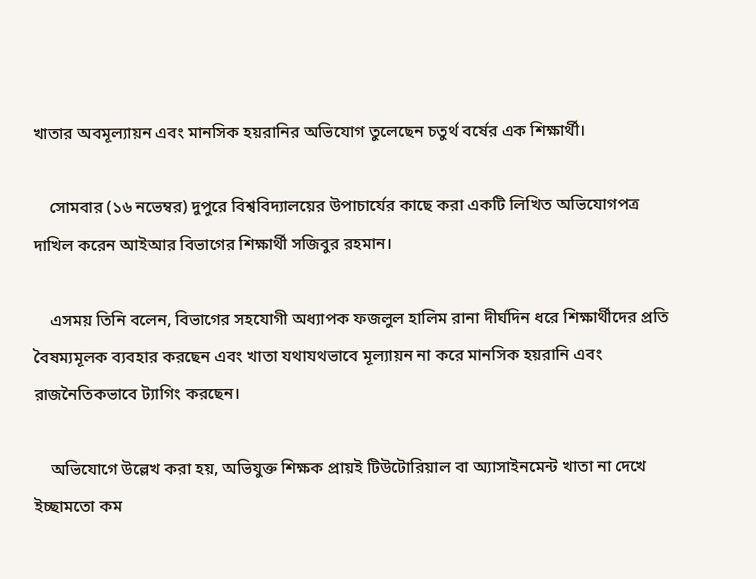খাতার অবমূল্যায়ন এবং মানসিক হয়রানির অভিযোগ তুলেছেন চতুর্থ বর্ষের এক শিক্ষার্থী।

    সোমবার (১৬ নভেম্বর) দুপুরে বিশ্ববিদ্যালয়ের উপাচার্যের কাছে করা একটি লিখিত অভিযোগপত্র দাখিল করেন আইআর বিভাগের শিক্ষার্থী সজিবুর রহমান।

    এসময় তিনি বলেন, বিভাগের সহযোগী অধ্যাপক ফজলুল হালিম রানা দীর্ঘদিন ধরে শিক্ষার্থীদের প্রতি বৈষম্যমূলক ব্যবহার করছেন এবং খাতা যথাযথভাবে মূল্যায়ন না করে মানসিক হয়রানি এবং রাজনৈতিকভাবে ট্যাগিং করছেন।

    অভিযোগে উল্লেখ করা হয়, অভিযুক্ত শিক্ষক প্রায়ই টিউটোরিয়াল বা অ্যাসাইনমেন্ট খাতা না দেখে ইচ্ছামতো কম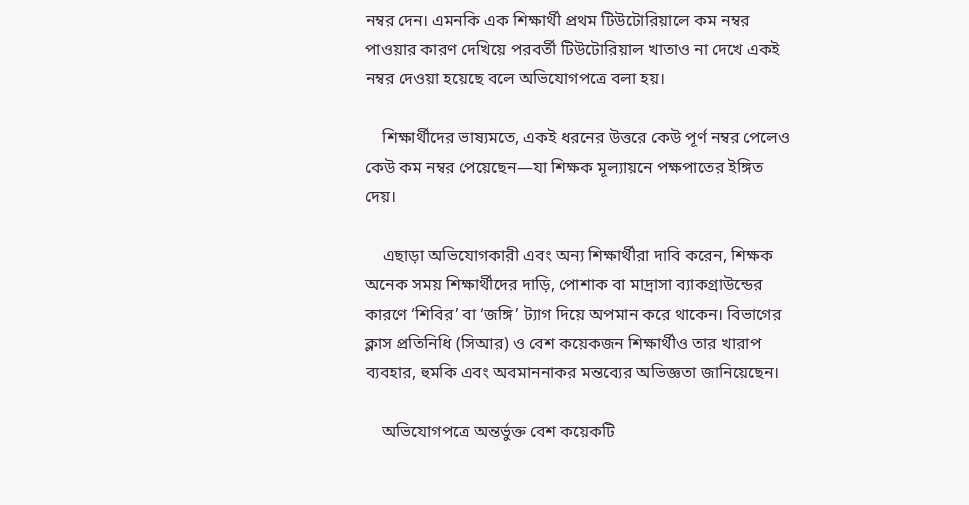নম্বর দেন। এমনকি এক শিক্ষার্থী প্রথম টিউটোরিয়ালে কম নম্বর পাওয়ার কারণ দেখিয়ে পরবর্তী টিউটোরিয়াল খাতাও না দেখে একই নম্বর দেওয়া হয়েছে বলে অভিযোগপত্রে বলা হয়।

    শিক্ষার্থীদের ভাষ্যমতে, একই ধরনের উত্তরে কেউ পূর্ণ নম্বর পেলেও কেউ কম নম্বর পেয়েছেন—যা শিক্ষক মূল্যায়নে পক্ষপাতের ইঙ্গিত দেয়।

    এছাড়া অভিযোগকারী এবং অন্য শিক্ষার্থীরা দাবি করেন, শিক্ষক অনেক সময় শিক্ষার্থীদের দাড়ি, পোশাক বা মাদ্রাসা ব্যাকগ্রাউন্ডের কারণে ‘শিবির’ বা ‘জঙ্গি’ ট্যাগ দিয়ে অপমান করে থাকেন। বিভাগের ক্লাস প্রতিনিধি (সিআর) ও বেশ কয়েকজন শিক্ষার্থীও তার খারাপ ব্যবহার, হুমকি এবং অবমাননাকর মন্তব্যের অভিজ্ঞতা জানিয়েছেন।

    অভিযোগপত্রে অন্তর্ভুক্ত বেশ কয়েকটি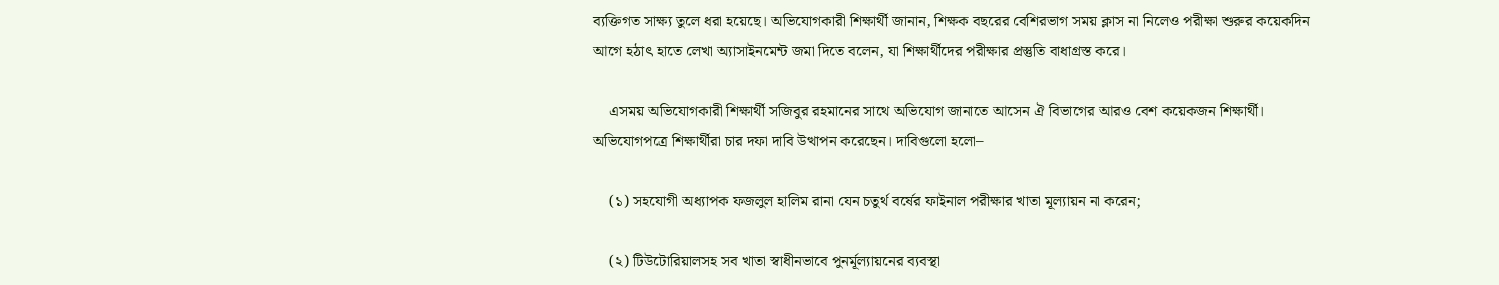ব্যক্তিগত সাক্ষ্য তুলে ধরা হয়েছে। অভিযোগকারী শিক্ষার্থী জানান, শিক্ষক বছরের বেশিরভাগ সময় ক্লাস না নিলেও পরীক্ষা শুরুর কয়েকদিন আগে হঠাৎ হাতে লেখা অ্যাসাইনমেন্ট জমা দিতে বলেন, যা শিক্ষার্থীদের পরীক্ষার প্রস্তুতি বাধাগ্রস্ত করে।

    এসময় অভিযোগকারী শিক্ষার্থী সজিবুর রহমানের সাথে অভিযোগ জানাতে আসেন ঐ বিভাগের আরও বেশ কয়েকজন শিক্ষার্থী। অভিযোগপত্রে শিক্ষার্থীরা চার দফা দাবি উত্থাপন করেছেন। দাবিগুলো হলো–

    (১) সহযোগী অধ্যাপক ফজলুল হালিম রানা যেন চতুর্থ বর্ষের ফাইনাল পরীক্ষার খাতা মূল্যায়ন না করেন;

    (২) টিউটোরিয়ালসহ সব খাতা স্বাধীনভাবে পুনর্মূল্যায়নের ব্যবস্থা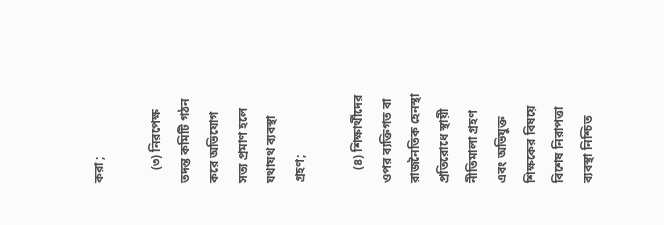করা ;

    (৩) নিরপেক্ষ তদন্ত কমিটি গঠন করে অভিযোগ সত্য প্রমাণ হলে যথাযথ ব্যবস্থা গ্রহণ;

    (৪) শিক্ষার্থীদের ওপর ব্যক্তিগত বা রাজনৈতিক হেনস্থা প্রতিরোধে স্থায়ী নীতিমালা গ্রহণ এবং অভিযুক্ত শিক্ষকের বিষয়ে বিশেষ নিরাপত্তা ব্যবস্থা নিশ্চিত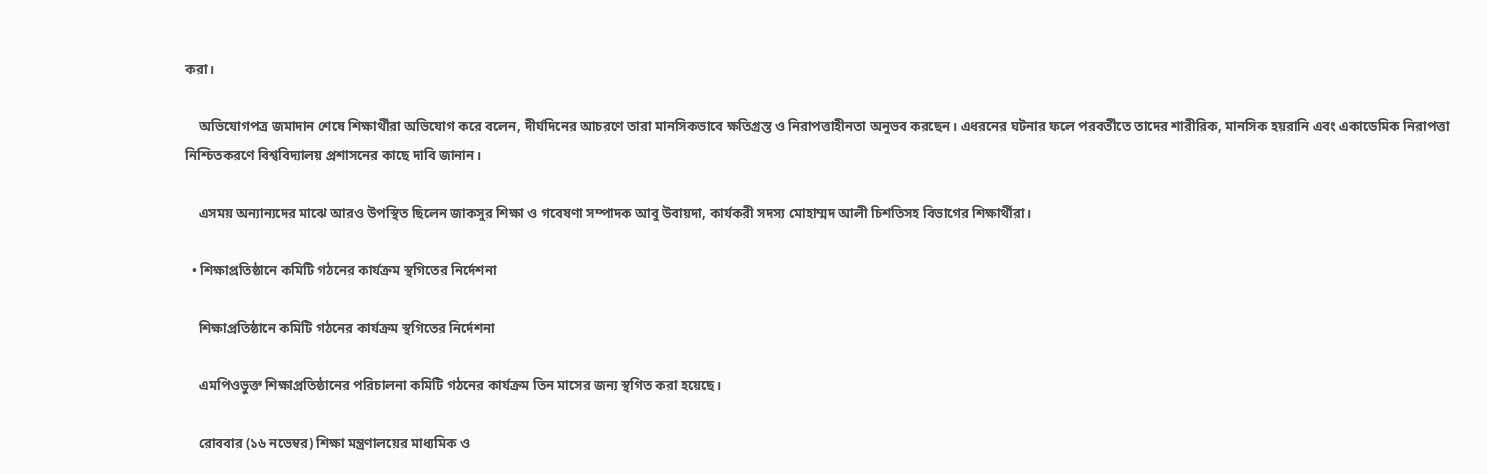করা।

    অভিযোগপত্র জমাদান শেষে শিক্ষার্থীরা অভিযোগ করে বলেন, দীর্ঘদিনের আচরণে তারা মানসিকভাবে ক্ষতিগ্রস্ত ও নিরাপত্তাহীনতা অনুভব করছেন। এধরনের ঘটনার ফলে পরবর্তীতে তাদের শারীরিক, মানসিক হয়রানি এবং একাডেমিক নিরাপত্তা নিশ্চিতকরণে বিশ্ববিদ্যালয় প্রশাসনের কাছে দাবি জানান।

    এসময় অন্যান্যদের মাঝে আরও উপস্থিত ছিলেন জাকসুর শিক্ষা ও গবেষণা সম্পাদক আবু উবায়দা, কার্যকরী সদস্য মোহাম্মদ আলী চিশতিসহ বিভাগের শিক্ষার্থীরা।

  • শিক্ষাপ্রতিষ্ঠানে কমিটি গঠনের কার্যক্রম স্থগিতের নির্দেশনা

    শিক্ষাপ্রতিষ্ঠানে কমিটি গঠনের কার্যক্রম স্থগিতের নির্দেশনা

    এমপিওভুক্ত শিক্ষাপ্রতিষ্ঠানের পরিচালনা কমিটি গঠনের কার্যক্রম তিন মাসের জন্য স্থগিত করা হয়েছে।

    রোববার (১৬ নভেম্বর) শিক্ষা মন্ত্রণালয়ের মাধ্যমিক ও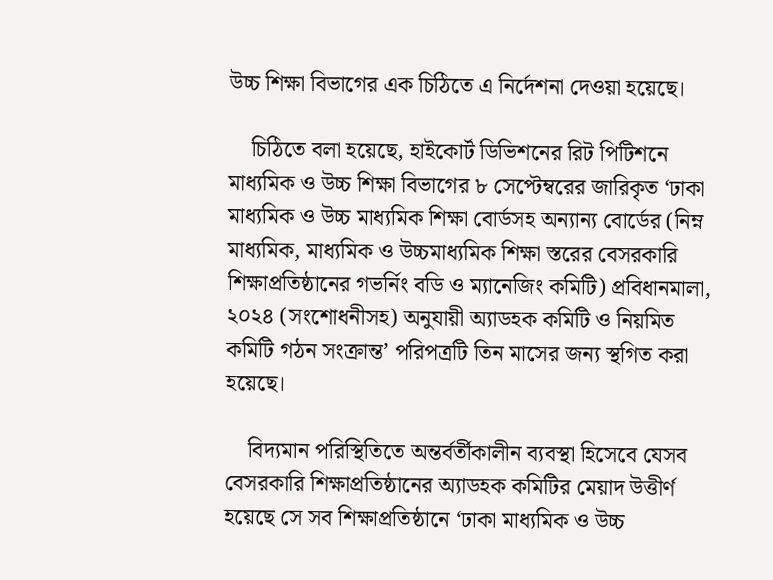উচ্চ শিক্ষা বিভাগের এক চিঠিতে এ নির্দেশনা দেওয়া হয়েছে।

    চিঠিতে বলা হয়েছে, হাইকোর্ট ডিভিশনের রিট পিটিশনে মাধ্যমিক ও উচ্চ শিক্ষা বিভাগের ৮ সেপ্টেম্বরের জারিকৃত ‘ঢাকা মাধ্যমিক ও উচ্চ মাধ্যমিক শিক্ষা বোর্ডসহ অন্যান্য বোর্ডের (নিম্ন মাধ্যমিক, মাধ্যমিক ও উচ্চমাধ্যমিক শিক্ষা স্তরের বেসরকারি শিক্ষাপ্রতিষ্ঠানের গভর্নিং বডি ও ম্যানেজিং কমিটি) প্রবিধানমালা, ২০২৪ (সংশোধনীসহ) অনুযায়ী অ্যাডহক কমিটি ও নিয়মিত কমিটি গঠন সংক্রান্ত’ পরিপত্রটি তিন মাসের জন্য স্থগিত করা হয়েছে।

    বিদ্যমান পরিস্থিতিতে অন্তর্বর্তীকালীন ব্যবস্থা হিসেবে যেসব বেসরকারি শিক্ষাপ্রতিষ্ঠানের অ্যাডহক কমিটির মেয়াদ উত্তীর্ণ হয়েছে সে সব শিক্ষাপ্রতিষ্ঠানে ‘ঢাকা মাধ্যমিক ও উচ্চ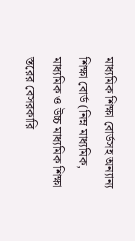মাধ্যমিক শিক্ষা বোর্ডসহ অন্যান্য শিক্ষা বোর্ড (নিম্ন মাধ্যমিক, মাধ্যমিক ও উচ্চ মাধ্যমিক শিক্ষা স্তরের বেসরকারি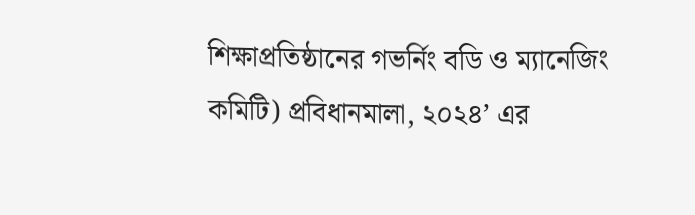শিক্ষাপ্রতিষ্ঠানের গভর্নিং বডি ও ম্যানেজিং কমিটি) প্রবিধানমালা, ২০২৪’ এর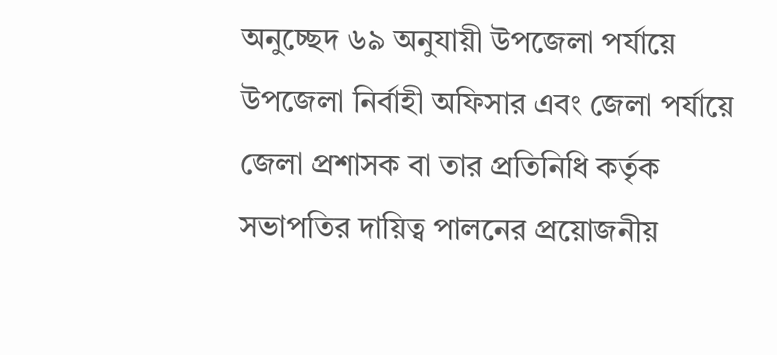অনুচ্ছেদ ৬৯ অনুযায়ী উপজেলা পর্যায়ে উপজেলা নির্বাহী অফিসার এবং জেলা পর্যায়ে জেলা প্রশাসক বা তার প্রতিনিধি কর্তৃক সভাপতির দায়িত্ব পালনের প্রয়োজনীয়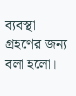ব্যবস্থা গ্রহণের জন্য বলা হলো।